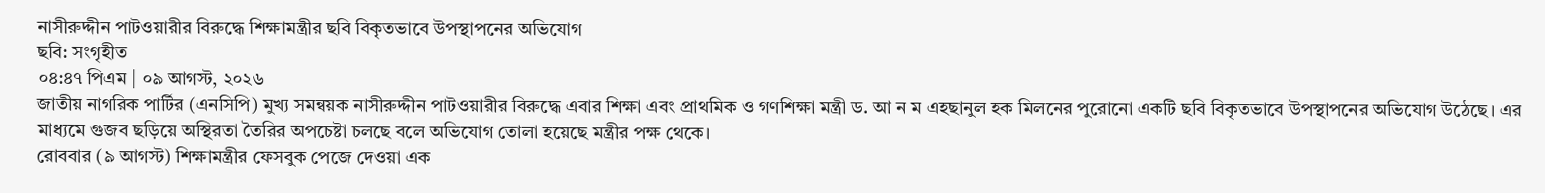নাসীরুদ্দীন পাটওয়ারীর বিরুদ্ধে শিক্ষামন্ত্রীর ছবি বিকৃতভাবে উপস্থাপনের অভিযোগ
ছবি: সংগৃহীত
০৪:৪৭ পিএম | ০৯ আগস্ট, ২০২৬
জাতীয় নাগরিক পার্টির (এনসিপি) মুখ্য সমন্বয়ক নাসীরুদ্দীন পাটওয়ারীর বিরুদ্ধে এবার শিক্ষা এবং প্রাথমিক ও গণশিক্ষা মন্ত্রী ড. আ ন ম এহছানুল হক মিলনের পুরোনো একটি ছবি বিকৃতভাবে উপস্থাপনের অভিযোগ উঠেছে। এর মাধ্যমে গুজব ছড়িয়ে অস্থিরতা তৈরির অপচেষ্টা চলছে বলে অভিযোগ তোলা হয়েছে মন্ত্রীর পক্ষ থেকে।
রোববার (৯ আগস্ট) শিক্ষামন্ত্রীর ফেসবুক পেজে দেওয়া এক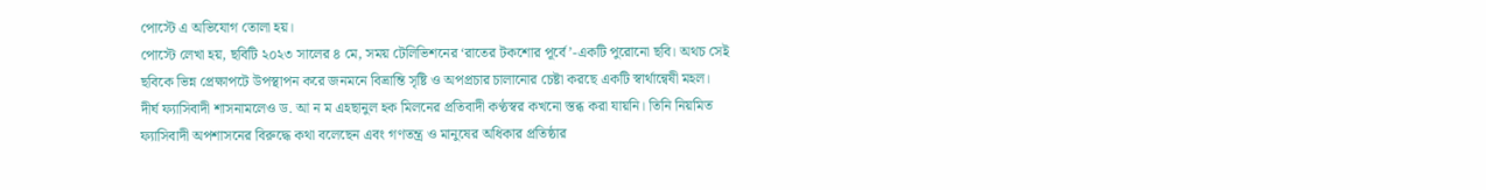পোস্টে এ অভিযোগ তোলা হয়।
পোস্টে লেখা হয়, ছবিটি ২০২৩ সালের ৪ মে, সময় টেলিভিশনের ‘রাতের টকশোর পূর্বে ’-একটি পুরোনো ছবি। অথচ সেই ছবিকে ভিন্ন প্রেক্ষাপটে উপস্থাপন করে জনমনে বিভ্রান্তি সৃষ্টি ও অপপ্রচার চালানোর চেষ্টা করছে একটি স্বার্থান্বেষী মহল।
দীর্ঘ ফ্যাসিবাদী শাসনামলেও ড. আ ন ম এহছানুল হক মিলনের প্রতিবাদী কণ্ঠস্বর কখনো স্তব্ধ করা যায়নি। তিনি নিয়মিত ফ্যাসিবাদী অপশাসনের বিরুদ্ধে কথা বলেছেন এবং গণতন্ত্র ও মানুষের অধিকার প্রতিষ্ঠার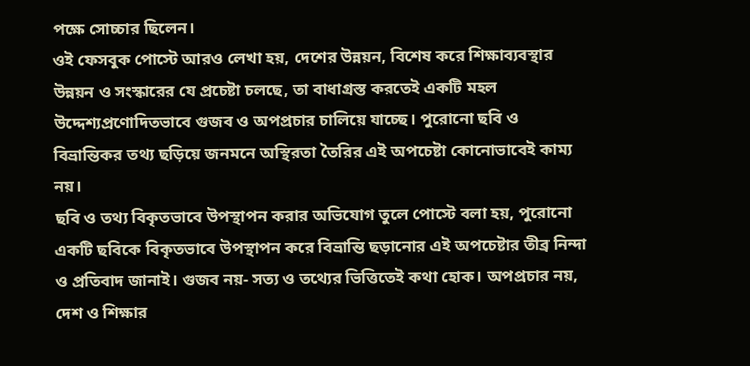পক্ষে সোচ্চার ছিলেন।
ওই ফেসবুক পোস্টে আরও লেখা হয়, দেশের উন্নয়ন, বিশেষ করে শিক্ষাব্যবস্থার উন্নয়ন ও সংস্কারের যে প্রচেষ্টা চলছে, তা বাধাগ্রস্ত করতেই একটি মহল উদ্দেশ্যপ্রণোদিতভাবে গুজব ও অপপ্রচার চালিয়ে যাচ্ছে। পুরোনো ছবি ও বিভ্রান্তিকর তথ্য ছড়িয়ে জনমনে অস্থিরতা তৈরির এই অপচেষ্টা কোনোভাবেই কাম্য নয়।
ছবি ও তথ্য বিকৃতভাবে উপস্থাপন করার অভিযোগ তুলে পোস্টে বলা হয়, পুরোনো একটি ছবিকে বিকৃতভাবে উপস্থাপন করে বিভ্রান্তি ছড়ানোর এই অপচেষ্টার তীব্র নিন্দা ও প্রতিবাদ জানাই। গুজব নয়- সত্য ও তথ্যের ভিত্তিতেই কথা হোক। অপপ্রচার নয়, দেশ ও শিক্ষার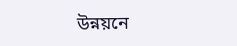উন্নয়নে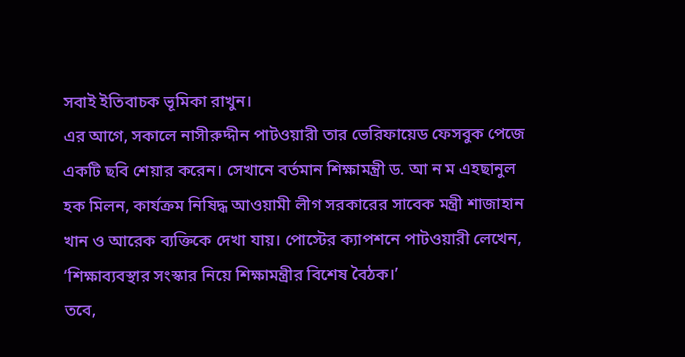সবাই ইতিবাচক ভূমিকা রাখুন।
এর আগে, সকালে নাসীরুদ্দীন পাটওয়ারী তার ভেরিফায়েড ফেসবুক পেজে একটি ছবি শেয়ার করেন। সেখানে বর্তমান শিক্ষামন্ত্রী ড. আ ন ম এহছানুল হক মিলন, কার্যক্রম নিষিদ্ধ আওয়ামী লীগ সরকারের সাবেক মন্ত্রী শাজাহান খান ও আরেক ব্যক্তিকে দেখা যায়। পোস্টের ক্যাপশনে পাটওয়ারী লেখেন, ‘শিক্ষাব্যবস্থার সংস্কার নিয়ে শিক্ষামন্ত্রীর বিশেষ বৈঠক।’
তবে,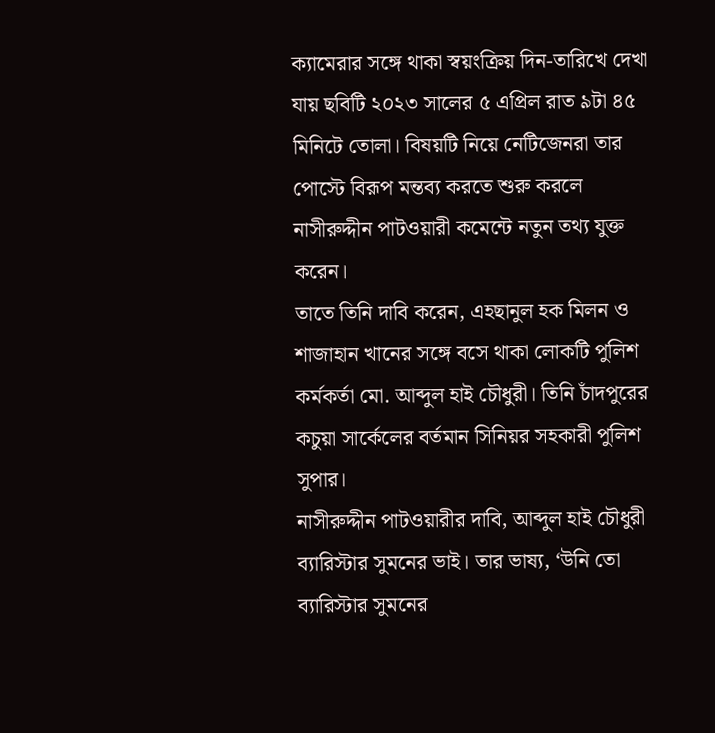ক্যামেরার সঙ্গে থাকা স্বয়ংক্রিয় দিন-তারিখে দেখা যায় ছবিটি ২০২৩ সালের ৫ এপ্রিল রাত ৯টা ৪৫ মিনিটে তোলা। বিষয়টি নিয়ে নেটিজেনরা তার পোস্টে বিরূপ মন্তব্য করতে শুরু করলে নাসীরুদ্দীন পাটওয়ারী কমেন্টে নতুন তথ্য যুক্ত করেন।
তাতে তিনি দাবি করেন, এহছানুল হক মিলন ও শাজাহান খানের সঙ্গে বসে থাকা লোকটি পুলিশ কর্মকর্তা মো. আব্দুল হাই চৌধুরী। তিনি চাঁদপুরের কচুয়া সার্কেলের বর্তমান সিনিয়র সহকারী পুলিশ সুপার।
নাসীরুদ্দীন পাটওয়ারীর দাবি, আব্দুল হাই চৌধুরী ব্যারিস্টার সুমনের ভাই। তার ভাষ্য, ‘উনি তো ব্যারিস্টার সুমনের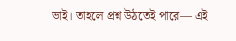ভাই। তাহলে প্রশ্ন উঠতেই পারে— এই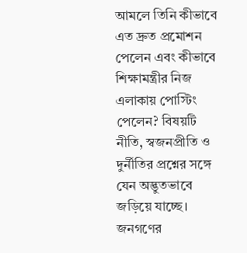আমলে তিনি কীভাবে এত দ্রুত প্রমোশন পেলেন এবং কীভাবে শিক্ষামন্ত্রীর নিজ এলাকায় পোস্টিং পেলেন? বিষয়টি নীতি, স্বজনপ্রীতি ও দুর্নীতির প্রশ্নের সঙ্গে যেন অদ্ভুতভাবে জড়িয়ে যাচ্ছে। জনগণের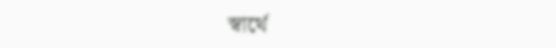স্বার্থে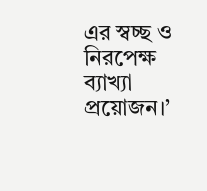এর স্বচ্ছ ও নিরপেক্ষ ব্যাখ্যা প্রয়োজন।’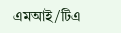এমআই/টিএ